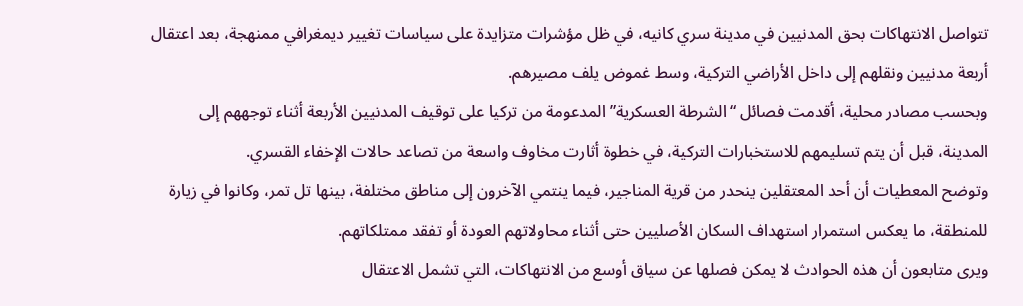تتواصل الانتهاكات بحق المدنيين في مدينة سري كانيه، في ظل مؤشرات متزايدة على سياسات تغيير ديمغرافي ممنهجة، بعد اعتقال أربعة مدنيين ونقلهم إلى داخل الأراضي التركية، وسط غموض يلف مصيرهم.
وبحسب مصادر محلية، أقدمت فصائل “الشرطة العسكرية” المدعومة من تركيا على توقيف المدنيين الأربعة أثناء توجههم إلى المدينة، قبل أن يتم تسليمهم للاستخبارات التركية، في خطوة أثارت مخاوف واسعة من تصاعد حالات الإخفاء القسري.
وتوضح المعطيات أن أحد المعتقلين ينحدر من قرية المناجير، فيما ينتمي الآخرون إلى مناطق مختلفة، بينها تل تمر، وكانوا في زيارة للمنطقة، ما يعكس استمرار استهداف السكان الأصليين حتى أثناء محاولاتهم العودة أو تفقد ممتلكاتهم.
ويرى متابعون أن هذه الحوادث لا يمكن فصلها عن سياق أوسع من الانتهاكات، التي تشمل الاعتقال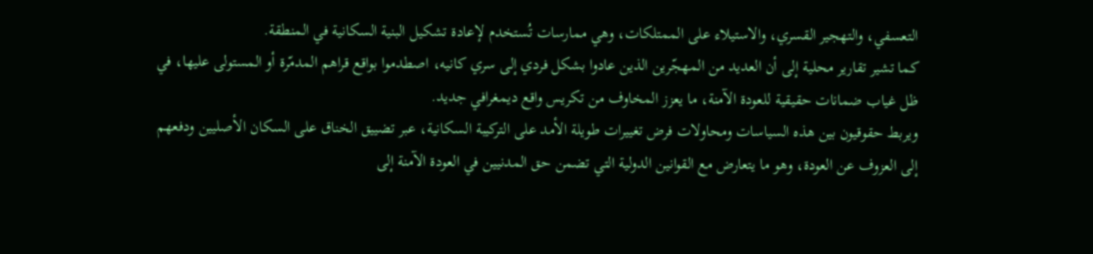التعسفي، والتهجير القسري، والاستيلاء على الممتلكات، وهي ممارسات تُستخدم لإعادة تشكيل البنية السكانية في المنطقة.
كما تشير تقارير محلية إلى أن العديد من المهجّرين الذين عادوا بشكل فردي إلى سري كانيه، اصطدموا بواقع قراهم المدمّرة أو المستولى عليها، في ظل غياب ضمانات حقيقية للعودة الآمنة، ما يعزز المخاوف من تكريس واقع ديمغرافي جديد.
ويربط حقوقيون بين هذه السياسات ومحاولات فرض تغييرات طويلة الأمد على التركيبة السكانية، عبر تضييق الخناق على السكان الأصليين ودفعهم إلى العزوف عن العودة، وهو ما يتعارض مع القوانين الدولية التي تضمن حق المدنيين في العودة الآمنة إلى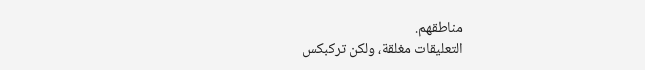مناطقهم.
التعليقات مغلقة، ولكن تركبكس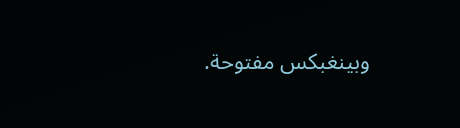وبينغبكس مفتوحة.